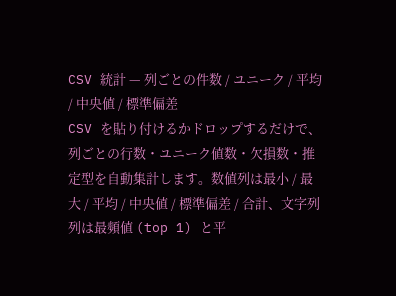CSV 統計 — 列ごとの件数 / ユニーク / 平均 / 中央値 / 標準偏差
CSV を貼り付けるかドロップするだけで、列ごとの行数・ユニーク値数・欠損数・推定型を自動集計します。数値列は最小 / 最大 / 平均 / 中央値 / 標準偏差 / 合計、文字列列は最頻値 (top 1) と平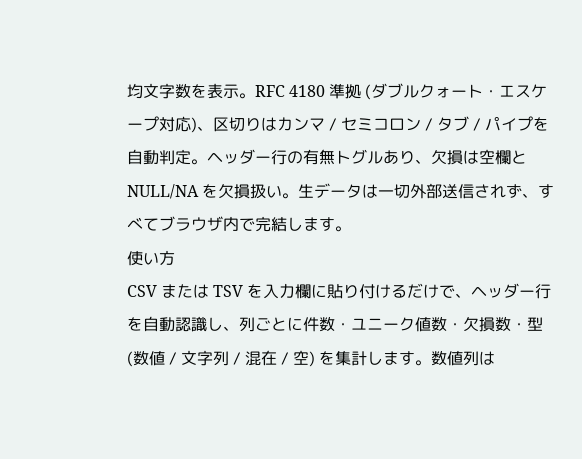均文字数を表示。RFC 4180 準拠 (ダブルクォート・エスケープ対応)、区切りはカンマ / セミコロン / タブ / パイプを自動判定。ヘッダー行の有無トグルあり、欠損は空欄と NULL/NA を欠損扱い。生データは一切外部送信されず、すべてブラウザ内で完結します。
使い方
CSV または TSV を入力欄に貼り付けるだけで、ヘッダー行を自動認識し、列ごとに件数・ユニーク値数・欠損数・型 (数値 / 文字列 / 混在 / 空) を集計します。数値列は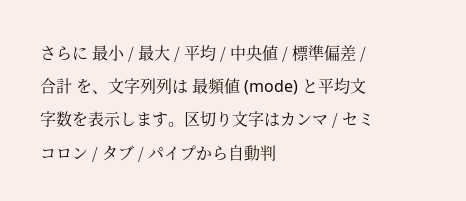さらに 最小 / 最大 / 平均 / 中央値 / 標準偏差 / 合計 を、文字列列は 最頻値 (mode) と平均文字数を表示します。区切り文字はカンマ / セミコロン / タブ / パイプから自動判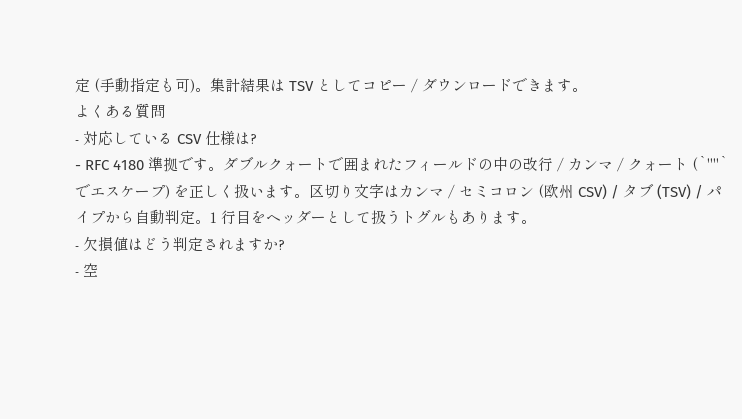定 (手動指定も可)。集計結果は TSV としてコピー / ダウンロードできます。
よくある質問
- 対応している CSV 仕様は?
- RFC 4180 準拠です。ダブルクォートで囲まれたフィールドの中の改行 / カンマ / クォート (`""` でエスケープ) を正しく扱います。区切り文字はカンマ / セミコロン (欧州 CSV) / タブ (TSV) / パイプから自動判定。1 行目をヘッダーとして扱うトグルもあります。
- 欠損値はどう判定されますか?
- 空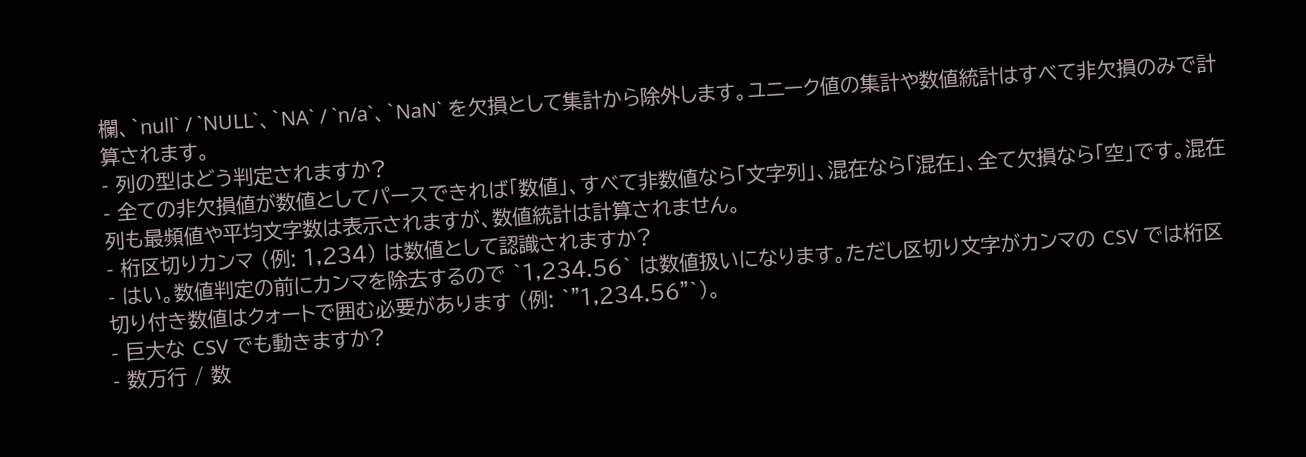欄、`null` / `NULL`、`NA` / `n/a`、`NaN` を欠損として集計から除外します。ユニーク値の集計や数値統計はすべて非欠損のみで計算されます。
- 列の型はどう判定されますか?
- 全ての非欠損値が数値としてパースできれば「数値」、すべて非数値なら「文字列」、混在なら「混在」、全て欠損なら「空」です。混在列も最頻値や平均文字数は表示されますが、数値統計は計算されません。
- 桁区切りカンマ (例: 1,234) は数値として認識されますか?
- はい。数値判定の前にカンマを除去するので `1,234.56` は数値扱いになります。ただし区切り文字がカンマの CSV では桁区切り付き数値はクォートで囲む必要があります (例: `"1,234.56"`)。
- 巨大な CSV でも動きますか?
- 数万行 / 数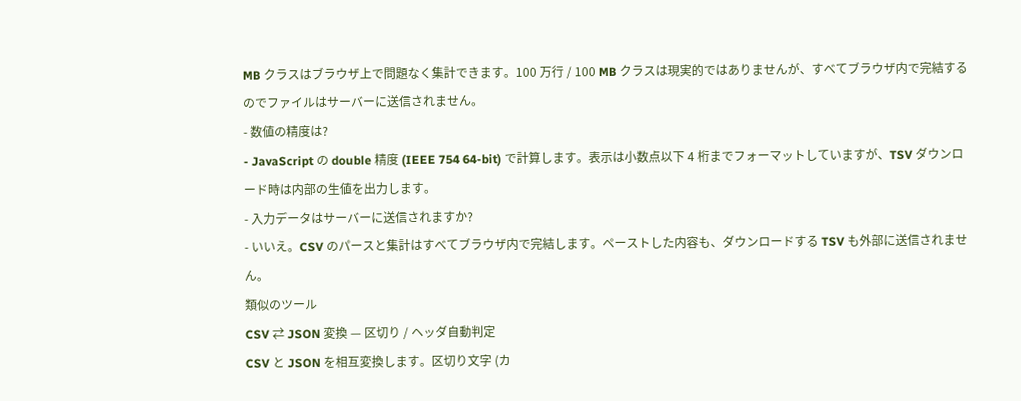MB クラスはブラウザ上で問題なく集計できます。100 万行 / 100 MB クラスは現実的ではありませんが、すべてブラウザ内で完結するのでファイルはサーバーに送信されません。
- 数値の精度は?
- JavaScript の double 精度 (IEEE 754 64-bit) で計算します。表示は小数点以下 4 桁までフォーマットしていますが、TSV ダウンロード時は内部の生値を出力します。
- 入力データはサーバーに送信されますか?
- いいえ。CSV のパースと集計はすべてブラウザ内で完結します。ペーストした内容も、ダウンロードする TSV も外部に送信されません。
類似のツール
CSV ⇄ JSON 変換 — 区切り / ヘッダ自動判定
CSV と JSON を相互変換します。区切り文字 (カ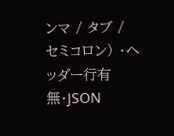ンマ / タブ / セミコロン) ・ヘッダー行有無・JSON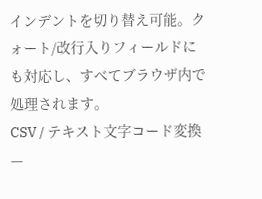インデントを切り替え可能。クォート/改行入りフィールドにも対応し、すべてブラウザ内で処理されます。
CSV / テキスト文字コード変換 —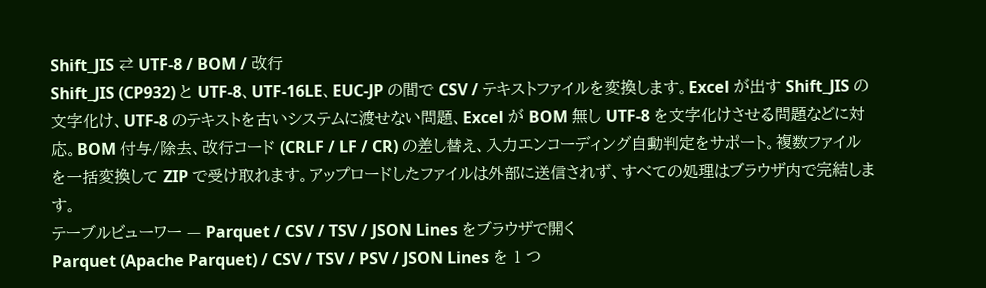Shift_JIS ⇄ UTF-8 / BOM / 改行
Shift_JIS (CP932) と UTF-8、UTF-16LE、EUC-JP の間で CSV / テキストファイルを変換します。Excel が出す Shift_JIS の文字化け、UTF-8 のテキストを古いシステムに渡せない問題、Excel が BOM 無し UTF-8 を文字化けさせる問題などに対応。BOM 付与/除去、改行コード (CRLF / LF / CR) の差し替え、入力エンコーディング自動判定をサポート。複数ファイルを一括変換して ZIP で受け取れます。アップロードしたファイルは外部に送信されず、すべての処理はブラウザ内で完結します。
テーブルビューワー — Parquet / CSV / TSV / JSON Lines をブラウザで開く
Parquet (Apache Parquet) / CSV / TSV / PSV / JSON Lines を 1 つ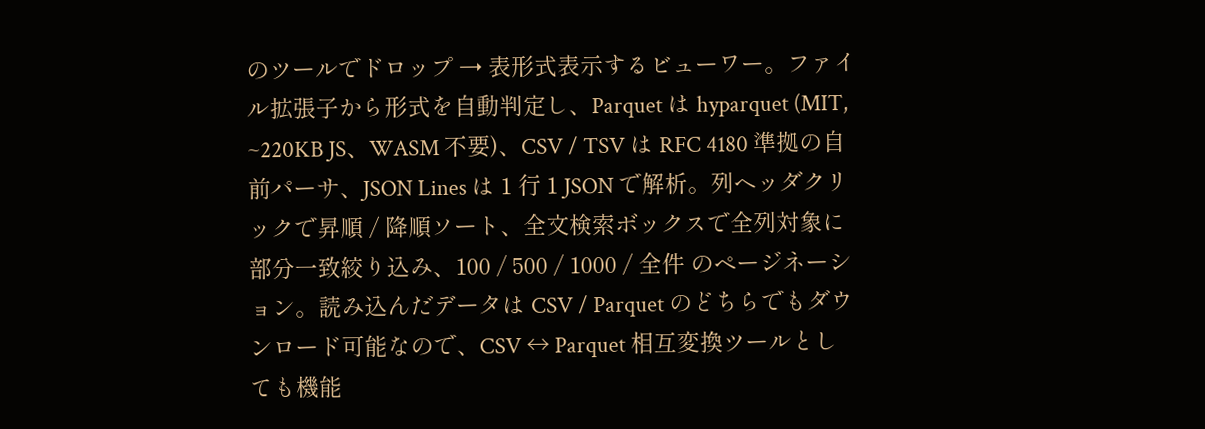のツールでドロップ → 表形式表示するビューワー。ファイル拡張子から形式を自動判定し、Parquet は hyparquet (MIT, ~220KB JS、WASM 不要)、CSV / TSV は RFC 4180 準拠の自前パーサ、JSON Lines は 1 行 1 JSON で解析。列ヘッダクリックで昇順 / 降順ソート、全文検索ボックスで全列対象に部分一致絞り込み、100 / 500 / 1000 / 全件 のページネーション。読み込んだデータは CSV / Parquet のどちらでもダウンロード可能なので、CSV ↔ Parquet 相互変換ツールとしても機能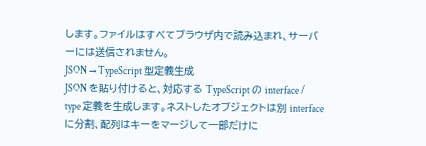します。ファイルはすべてブラウザ内で読み込まれ、サーバーには送信されません。
JSON → TypeScript 型定義生成
JSON を貼り付けると、対応する TypeScript の interface / type 定義を生成します。ネストしたオブジェクトは別 interface に分割、配列はキーをマージして一部だけに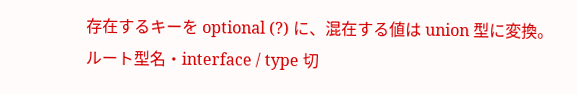存在するキーを optional (?) に、混在する値は union 型に変換。ルート型名・interface / type 切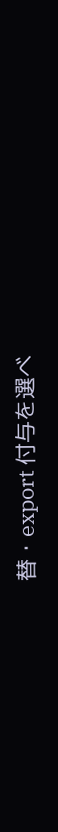替・export 付与を選べ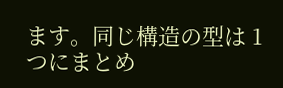ます。同じ構造の型は 1 つにまとめ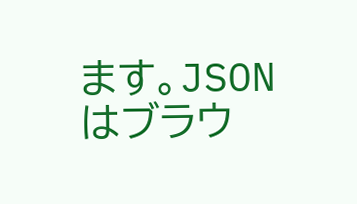ます。JSON はブラウ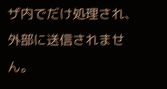ザ内でだけ処理され、外部に送信されません。